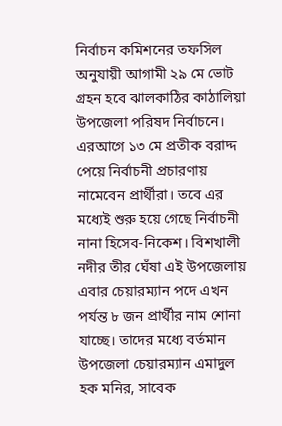নির্বাচন কমিশনের তফসিল অনুযায়ী আগামী ২৯ মে ভোট গ্রহন হবে ঝালকাঠির কাঠালিয়া উপজেলা পরিষদ নির্বাচনে। এরআগে ১৩ মে প্রতীক বরাদ্দ পেয়ে নির্বাচনী প্রচারণায় নামেবেন প্রার্থীরা। তবে এর মধ্যেই শুরু হয়ে গেছে নির্বাচনী নানা হিসেব-নিকেশ। বিশখালী নদীর তীর ঘেঁষা এই উপজেলায় এবার চেয়ারম্যান পদে এখন পর্যন্ত ৮ জন প্রার্থীর নাম শোনা যাচ্ছে। তাদের মধ্যে বর্তমান উপজেলা চেয়ারম্যান এমাদুল হক মনির, সাবেক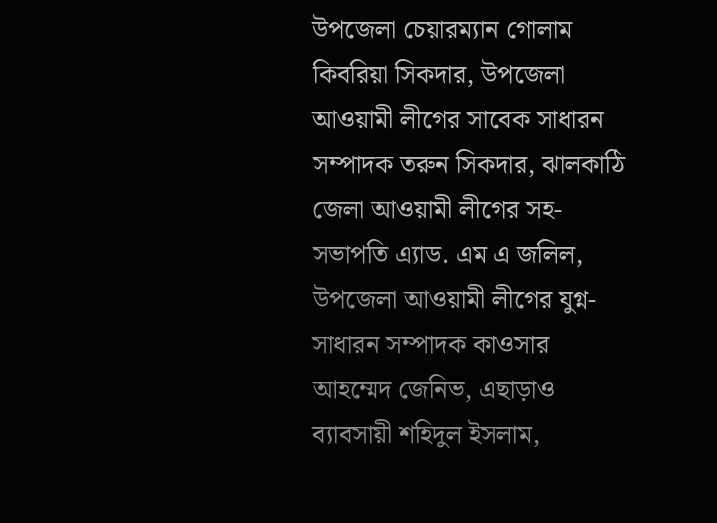উপজেলা চেয়ারম্যান গোলাম কিবরিয়া সিকদার, উপজেলা আওয়ামী লীগের সাবেক সাধারন সম্পাদক তরুন সিকদার, ঝালকাঠি জেলা আওয়ামী লীগের সহ-সভাপতি এ্যাড. এম এ জলিল, উপজেলা আওয়ামী লীগের যুগ্ন-সাধারন সম্পাদক কাওসার আহম্মেদ জেনিভ, এছাড়াও ব্যাবসায়ী শহিদুল ইসলাম,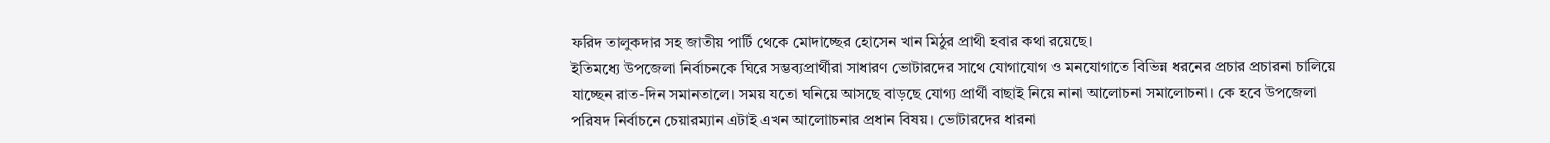ফরিদ তালুকদার সহ জাতীয় পার্টি থেকে মোদাচ্ছের হোসেন খান মিঠুর প্রাথী হবার কথা রয়েছে।
ইতিমধ্যে উপজেলা নির্বাচনকে ঘিরে সম্ভব্যপ্রার্থীরা সাধারণ ভোটারদের সাথে যোগাযোগ ও মনযোগাতে বিভিন্ন ধরনের প্রচার প্রচারনা চালিয়ে যাচ্ছেন রাত-দিন সমানতালে। সময় যতো ঘনিয়ে আসছে বাড়ছে যোগ্য প্রার্থী বাছাই নিয়ে নানা আলোচনা সমালোচনা। কে হবে উপজেলা পরিষদ নির্বাচনে চেয়ারম্যান এটাই এখন আলোাচনার প্রধান বিষয়। ভোটারদের ধারনা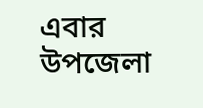এবার উপজেলা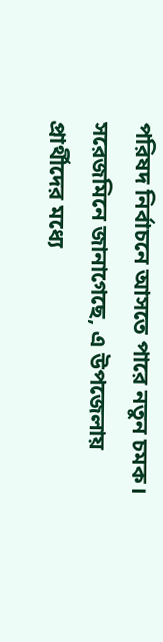পরিষদ নির্বাচনে আসতে পারে নতুন চমক।
সরেজমিনে জানাগেছে, এ উপজেলায় প্রার্থীদের মধ্যে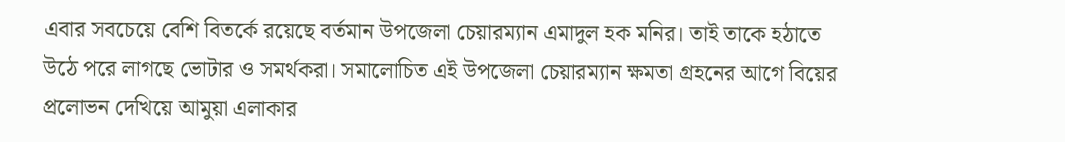এবার সবচেয়ে বেশি বিতর্কে রয়েছে বর্তমান উপজেলা চেয়ারম্যান এমাদুল হক মনির। তাই তাকে হঠাতে উঠে পরে লাগছে ভোটার ও সমর্থকরা। সমালোচিত এই উপজেলা চেয়ারম্যান ক্ষমতা গ্রহনের আগে বিয়ের প্রলোভন দেখিয়ে আমুয়া এলাকার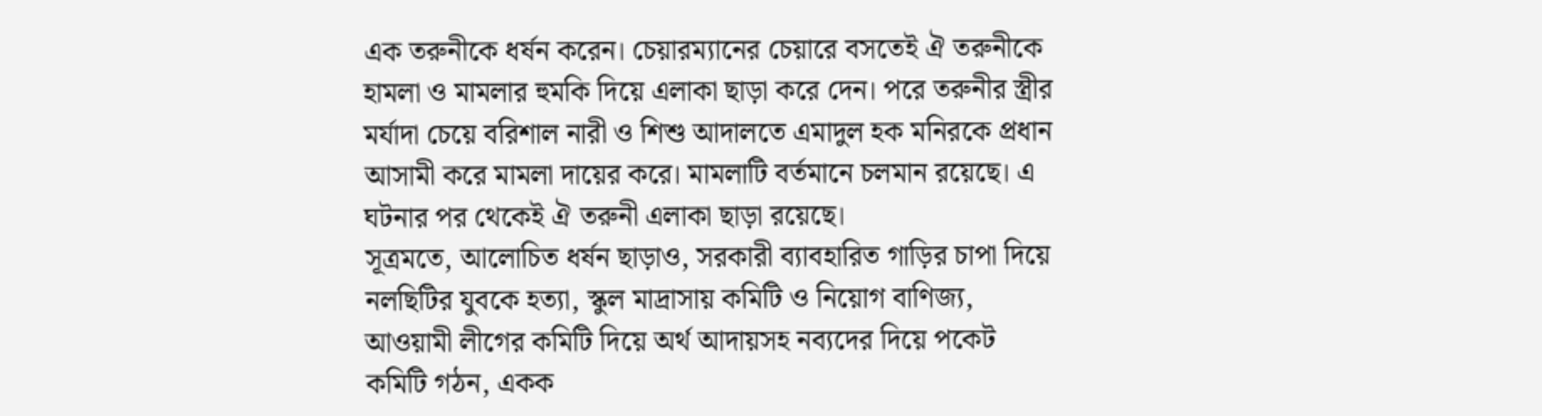এক তরুনীকে ধর্ষন করেন। চেয়ারম্যানের চেয়ারে বসতেই ঐ তরুনীকে হামলা ও মামলার হুমকি দিয়ে এলাকা ছাড়া করে দেন। পরে তরুনীর স্ত্রীর মর্যাদা চেয়ে বরিশাল নারী ও শিশু আদালতে এমাদুল হক মনিরকে প্রধান আসামী করে মামলা দায়ের করে। মামলাটি বর্তমানে চলমান রয়েছে। এ ঘটনার পর থেকেই ঐ তরুনী এলাকা ছাড়া রয়েছে।
সূত্রমতে, আলোচিত ধর্ষন ছাড়াও, সরকারী ব্যাবহারিত গাড়ির চাপা দিয়ে নলছিটির যুবকে হত্যা, স্কুল মাদ্রাসায় কমিটি ও নিয়োগ বাণিজ্য, আওয়ামী লীগের কমিটি দিয়ে অর্থ আদায়সহ নব্যদের দিয়ে পকেট কমিটি গঠন, একক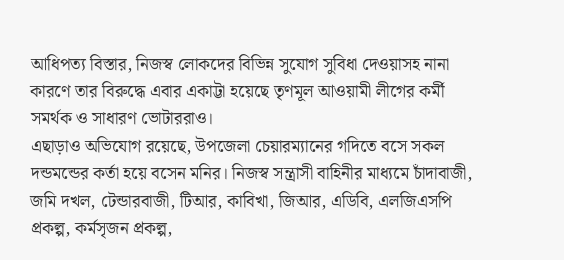আধিপত্য বিস্তার, নিজস্ব লোকদের বিভিন্ন সুযোগ সুবিধা দেওয়াসহ নানা কারণে তার বিরুদ্ধে এবার একাট্টা হয়েছে তৃণমূল আওয়ামী লীগের কর্মী সমর্থক ও সাধারণ ভোটাররাও।
এছাড়াও অভিযোগ রয়েছে, উপজেলা চেয়ারম্যানের গদিতে বসে সকল দন্ডমন্ডের কর্তা হয়ে বসেন মনির। নিজস্ব সন্ত্রাসী বাহিনীর মাধ্যমে চাঁদাবাজী, জমি দখল, টেন্ডারবাজী, টিআর, কাবিখা, জিআর, এডিবি, এলজিএসপি প্রকল্প, কর্মসৃজন প্রকল্প,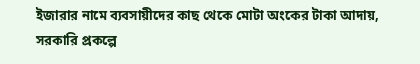ইজারার নামে ব্যবসায়ীদের কাছ থেকে মোটা অংকের টাকা আদায়, সরকারি প্রকল্পে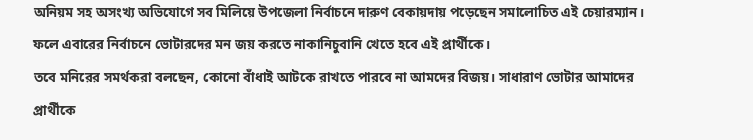অনিয়ম সহ অসংখ্য অভিযোগে সব মিলিয়ে উপজেলা নির্বাচনে দারুণ বেকায়দায় পড়েছেন সমালোচিত এই চেয়ারম্যান। ফলে এবারের নির্বাচনে ভোটারদের মন জয় করতে নাকানিচুবানি খেতে হবে এই প্রার্থীকে।
তবে মনিরের সমর্থকরা বলছেন, কোনো বাঁধাই আটকে রাখতে পারবে না আমদের বিজয়। সাধারাণ ভোটার আমাদের প্রার্থীকে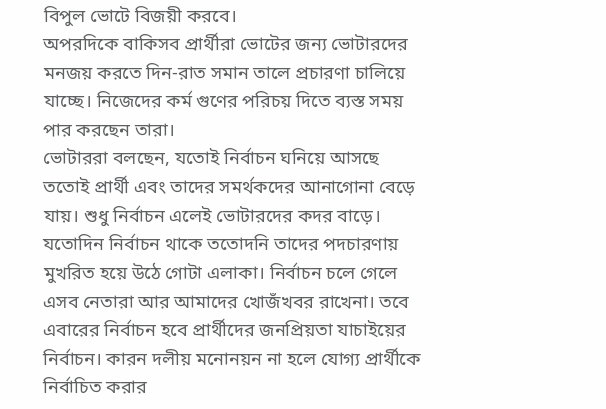বিপুল ভোটে বিজয়ী করবে।
অপরদিকে বাকিসব প্রার্থীরা ভোটের জন্য ভোটারদের মনজয় করতে দিন-রাত সমান তালে প্রচারণা চালিয়ে যাচ্ছে। নিজেদের কর্ম গুণের পরিচয় দিতে ব্যস্ত সময় পার করছেন তারা।
ভোটাররা বলছেন, যতোই নির্বাচন ঘনিয়ে আসছে ততোই প্রার্থী এবং তাদের সমর্থকদের আনাগোনা বেড়ে যায়। শুধু নির্বাচন এলেই ভোটারদের কদর বাড়ে। যতোদিন নির্বাচন থাকে ততোদনি তাদের পদচারণায় মুখরিত হয়ে উঠে গোটা এলাকা। নির্বাচন চলে গেলে এসব নেতারা আর আমাদের খোজঁখবর রাখেনা। তবে এবারের নির্বাচন হবে প্রার্থীদের জনপ্রিয়তা যাচাইয়ের নির্বাচন। কারন দলীয় মনোনয়ন না হলে যোগ্য প্রার্থীকে নির্বাচিত করার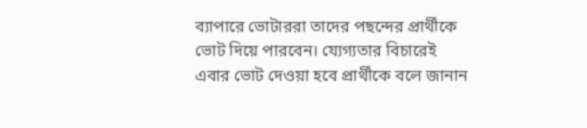ব্যাপারে ভোটাররা তাদের পছন্দের প্রার্থীকে ভোট দিয়ে পারবেন। য্যেগ্যতার বিচারেই এবার ভোট দেওয়া হবে প্রার্থীকে বলে জানান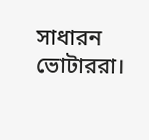সাধারন ভোটাররা।